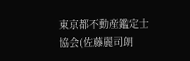東京都不動産鑑定士協会(佐藤麗司朗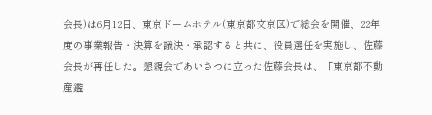会長)は6月12日、東京ドームホテル(東京都文京区)で総会を開催、22年度の事業報告・決算を議決・承認すると共に、役員選任を実施し、佐藤会長が再任した。懇親会であいさつに立った佐藤会長は、「東京都不動産鑑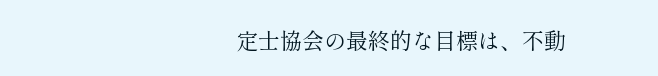定士協会の最終的な目標は、不動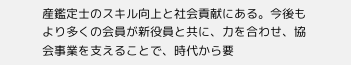産鑑定士のスキル向上と社会貢献にある。今後もより多くの会員が新役員と共に、力を合わせ、協会事業を支えることで、時代から要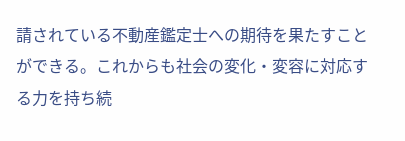請されている不動産鑑定士への期待を果たすことができる。これからも社会の変化・変容に対応する力を持ち続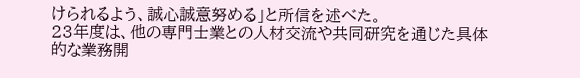けられるよう、誠心誠意努める」と所信を述べた。
23年度は、他の専門士業との人材交流や共同研究を通じた具体的な業務開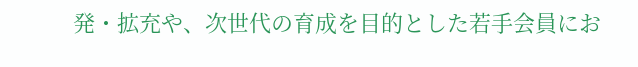発・拡充や、次世代の育成を目的とした若手会員にお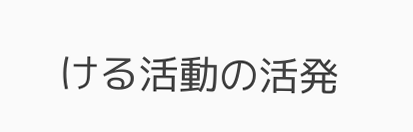ける活動の活発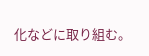化などに取り組む。